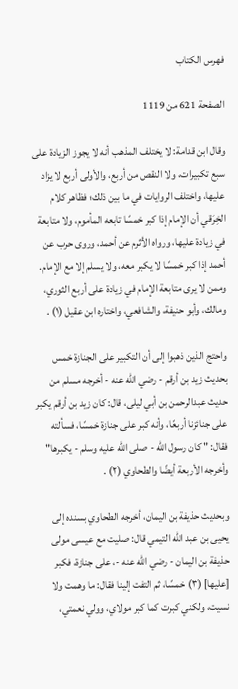فهرس الكتاب

الصفحة 621 من 1119

وقال ابن قدامة: لا يختلف المذهب أنه لا يجوز الزيادة على سبع تكبيرات، ولا النقص من أربع، والأولى أربع لا يزاد عليها، واختلف الروايات في ما بين ذلك؛ فظاهر كلام الخِرَقي أن الإمام إذا كبر خمسًا تابعه المأموم، ولا متابعة في زيادة عليها، ورواه الأثرم عن أحمد، وروى حرب عن أحمد إذا كبر خمسًا لا يكبر معه، ولا يسلم إلا مع الإمام. وممن لا يرى متابعة الإمام في زيادة على أربع الثوري، ومالك، وأبو حنيفة، والشافعي، واختاره ابن عقيل (١) .

واحتج الذين ذهبوا إلى أن التكبير على الجنازة خمس بحديث زيد بن أرقم - رضي الله عنه - أخرجه مسلم من حديث عبدالرحمن بن أبي ليلى، قال: كان زيد بن أرقم يكبر على جنائزنا أربعًا، وأنه كبر على جنازة خمسًا، فسألته فقال: " كان رسول الله - صلى الله عليه وسلم - يكبرها" وأخرجه الأربعة أيضًا والطحاوي (٢) .

وبحديث حذيفة بن اليمان، أخرجه الطحاوي بسنده إلى يحيى بن عبد الله التيمي قال: صليت مع عيسى مولى حذيفة بن اليمان - رضي الله عنه -، على جنازة، فكبر [عليها] (٣) خمسًا، ثم التفت إلينا فقال: ما وهمت ولا نسيت، ولكني كبرت كما كبر مولاي، وولي نعمتي،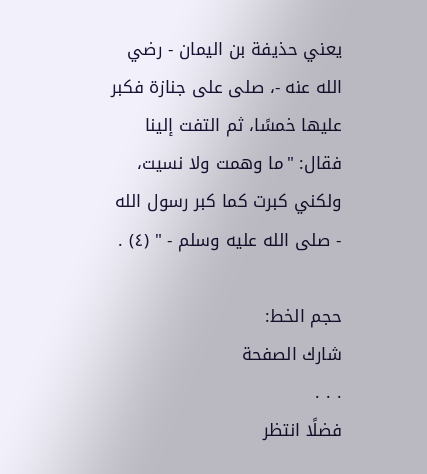يعني حذيفة بن اليمان - رضي الله عنه -، صلى على جنازة فكبر عليها خمسًا، ثم التفت إلينا فقال: "ما وهمت ولا نسيت، ولكني كبرت كما كبر رسول الله - صلى الله عليه وسلم - " (٤) .

حجم الخط:
شارك الصفحة
. . .
فضلًا انتظر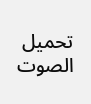تحميل الصوت